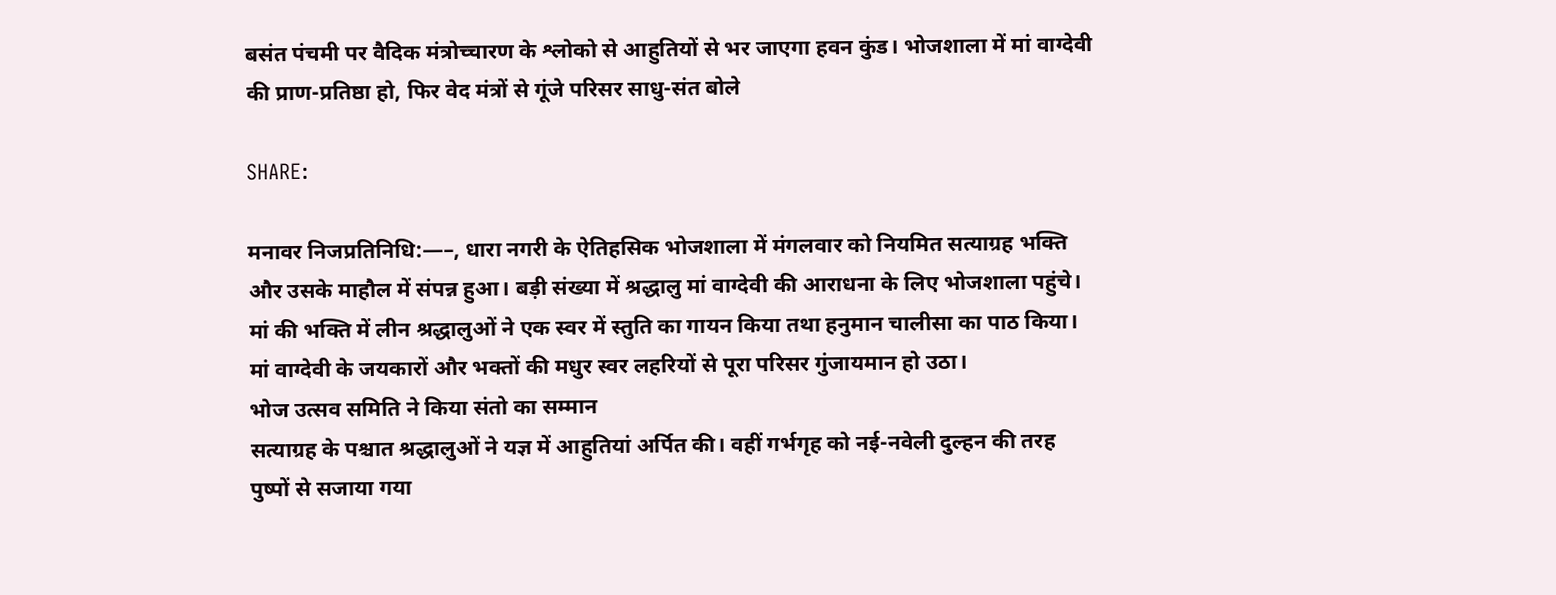बसंत पंचमी पर वैदिक मंत्रोच्चारण के श्लोको से आहुतियों से भर जाएगा हवन कुंड। भोजशाला में मां वाग्देवी की प्राण-प्रतिष्ठा हो, फिर वेद मंत्रों से गूंजे परिसर साधु-संत बोले

SHARE:

मनावर निजप्रतिनिधि:—–, धारा नगरी के ऐतिहसिक भोजशाला में मंगलवार को नियमित सत्याग्रह भक्ति और उसके माहौल में संपन्न हुआ। बड़ी संख्या में श्रद्धालु मां वाग्देवी की आराधना के लिए भोजशाला पहुंचे। मां की भक्ति में लीन श्रद्धालुओं ने एक स्वर में स्तुति का गायन किया तथा हनुमान चालीसा का पाठ किया। मां वाग्देवी के जयकारों और भक्तों की मधुर स्वर लहरियों से पूरा परिसर गुंजायमान हो उठा।
भोज उत्सव समिति ने किया संतो का सम्मान
सत्याग्रह के पश्चात श्रद्धालुओं ने यज्ञ में आहुतियां अर्पित की। वहीं गर्भगृह को नई-नवेली दुल्हन की तरह पुष्पों से सजाया गया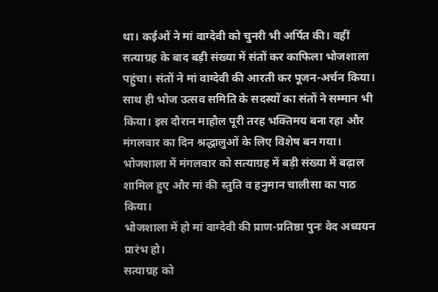था। कईओं ने मां वाग्देवी को चुनरी भी अर्पित की। वहीं सत्याग्रह के बाद बड़ी संख्या में संतों कर काफिला भोजशाला पहुंचा। संतों ने मां वाग्देवी की आरती कर पूजन-अर्चन किया। साथ ही भोज उत्सव समिति के सदस्यों का संतों ने सम्मान भी किया। इस दौरान माहौल पूरी तरह भक्तिमय बना रहा और मंगलवार का दिन श्रद्धालुओं के लिए विशेष बन गया।
भोजशाला में मंगलवार को सत्याग्रह में बड़ी संख्या में बढ़ाल शामिल हुए और मां की स्तुति व हनुमान चालीसा का पाठ किया।
भोजशाला में हो मां वाग्देवी की प्राण-प्रतिष्ठा पुनः वेद अध्ययन प्रारंभ हो।
सत्याग्रह को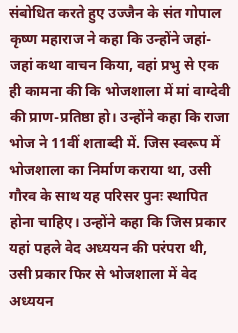संबोधित करते हुए उज्जैन के संत गोपाल कृष्ण महाराज ने कहा कि उन्होंने जहां-जहां कथा वाचन किया, वहां प्रभु से एक ही कामना की कि भोजशाला में मां वाग्देवी की प्राण-प्रतिष्ठा हो। उन्होंने कहा कि राजा भोज ने 11वीं शताब्दी में. जिस स्वरूप में भोजशाला का निर्माण कराया था, उसी गौरव के साथ यह परिसर पुनः स्थापित होना चाहिए। उन्होंने कहा कि जिस प्रकार यहां पहले वेद अध्ययन की परंपरा थी, उसी प्रकार फिर से भोजशाला में वेद अध्ययन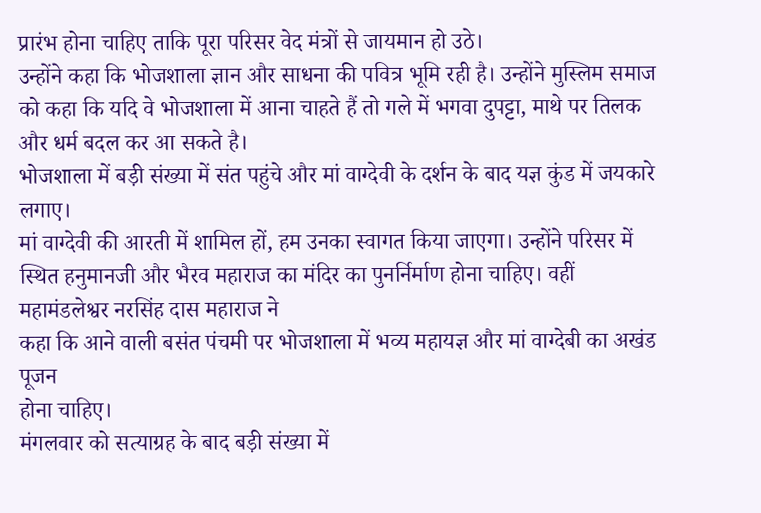प्रारंभ होना चाहिए ताकि पूरा परिसर वेद मंत्रों से जायमान हो उठे।
उन्होंने कहा कि भोजशाला ज्ञान और साधना की पवित्र भूमि रही है। उन्होंने मुस्लिम समाज को कहा कि यदि वे भोजशाला में आना चाहते हैं तो गले में भगवा दुप‌ट्टा, माथे पर तिलक और धर्म बदल कर आ सकते है।
भोजशाला में बड़ी संख्या में संत पहुंचे और मां वाग्देवी के दर्शन के बाद यज्ञ कुंड में जयकारे लगाए।
मां वाग्देवी की आरती में शामिल हों, हम उनका स्वागत किया जाएगा। उन्होंने परिसर में
स्थित हनुमानजी और भैरव महाराज का मंदिर का पुनर्निर्माण होना चाहिए। वहीं महामंडलेश्वर नरसिंह दास महाराज ने
कहा कि आने वाली बसंत पंचमी पर भोजशाला में भव्य महायज्ञ और मां वाग्देबी का अखंड पूजन
होना चाहिए।
मंगलवार को सत्याग्रह के बाद बड़ी संख्या में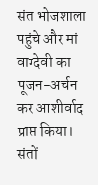संत भोजशाला पहुंचे और मां वाग्देवी का पूजन-अर्चन कर आशीर्वाद प्राप्त किया। संतों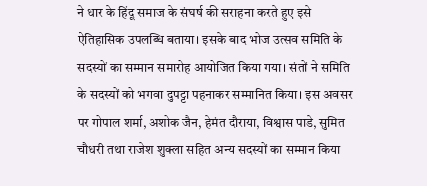ने धार के हिंदू समाज के संघर्ष की सराहना करते हुए इसे ऐतिहासिक उपलब्धि बताया। इसके बाद भोज उत्सव समिति के सदस्यों का सम्मान समारोह आयोजित किया गया। संतों ने समिति के सदस्यों को भगवा दुपट्टा पहनाकर सम्मानित किया। इस अवसर पर गोपाल शर्मा, अशोक जैन, हेमंत दौराया, विश्वास पाडे, सुमित चौधरी तथा राजेश शुक्ला सहित अन्य सदस्यों का सम्मान किया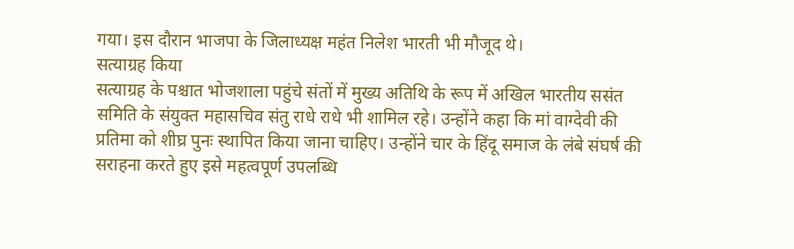गया। इस दौरान भाजपा के जिलाध्यक्ष महंत निलेश भारती भी मौजूद थे।
सत्याग्रह किया
सत्याग्रह के पश्चात भोजशाला पहुंचे संतों में मुख्य अतिथि के रूप में अखिल भारतीय ससंत समिति के संयुक्त महासचिव संतु राधे राधे भी शामिल रहे। उन्होंने कहा कि मां वाग्देवी की प्रतिमा को शीघ्र पुनः स्थापित किया जाना चाहिए। उन्होंने चार के हिंदू समाज के लंबे संघर्ष की सराहना करते हुए इसे महत्वपूर्ण उपलब्धि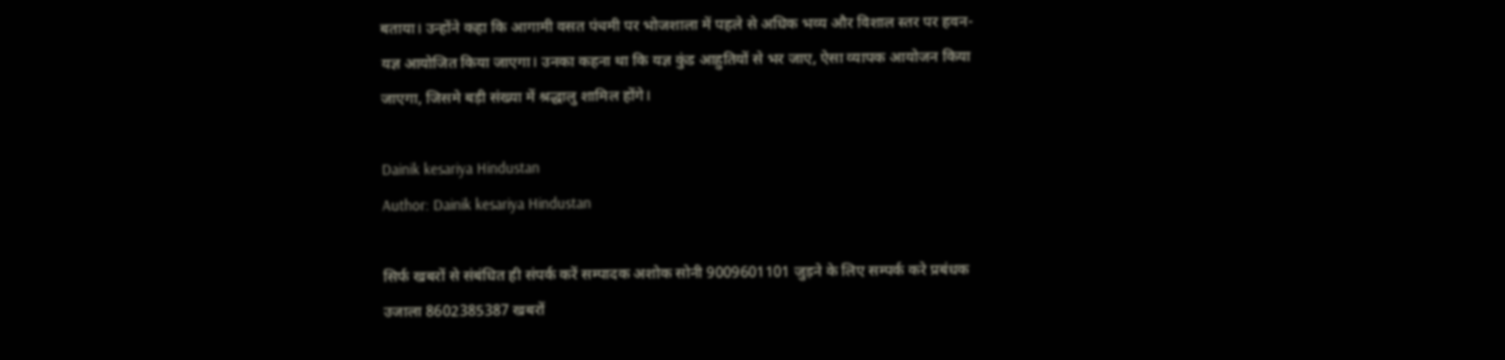बताया। उन्होंने कहा कि आगामी वसत पंचमी पर भोजशाला में पहले से अधिक भव्य और विशाल स्तर पर हवन-यज्ञ आयोजित किया जाएगा। उनका कहना था कि यज्ञ कुंड आहुतियों से भर जाए, ऐसा व्यापक आयोजन किया जाएगा, जिसमे बड़ी संख्या में श्रद्धालु शामिल होंगे।

Dainik kesariya Hindustan
Author: Dainik kesariya Hindustan

सिर्फ खबरों से संबंधित ही संपर्क करें सम्पादक अशोक सोनी 9009601101 जुड़ने के लिए सम्पर्क करे प्रबंधक उजाला 8602385387 खबरों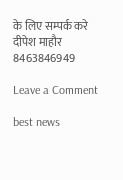के लिए सम्पर्क करे दीपेश माहौर 8463846949

Leave a Comment

best news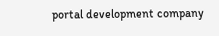portal development company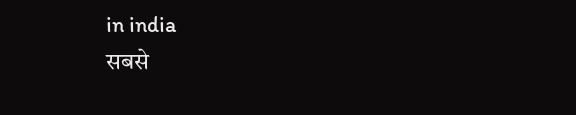in india
सबसे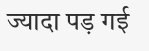ज्यादा पड़ गई